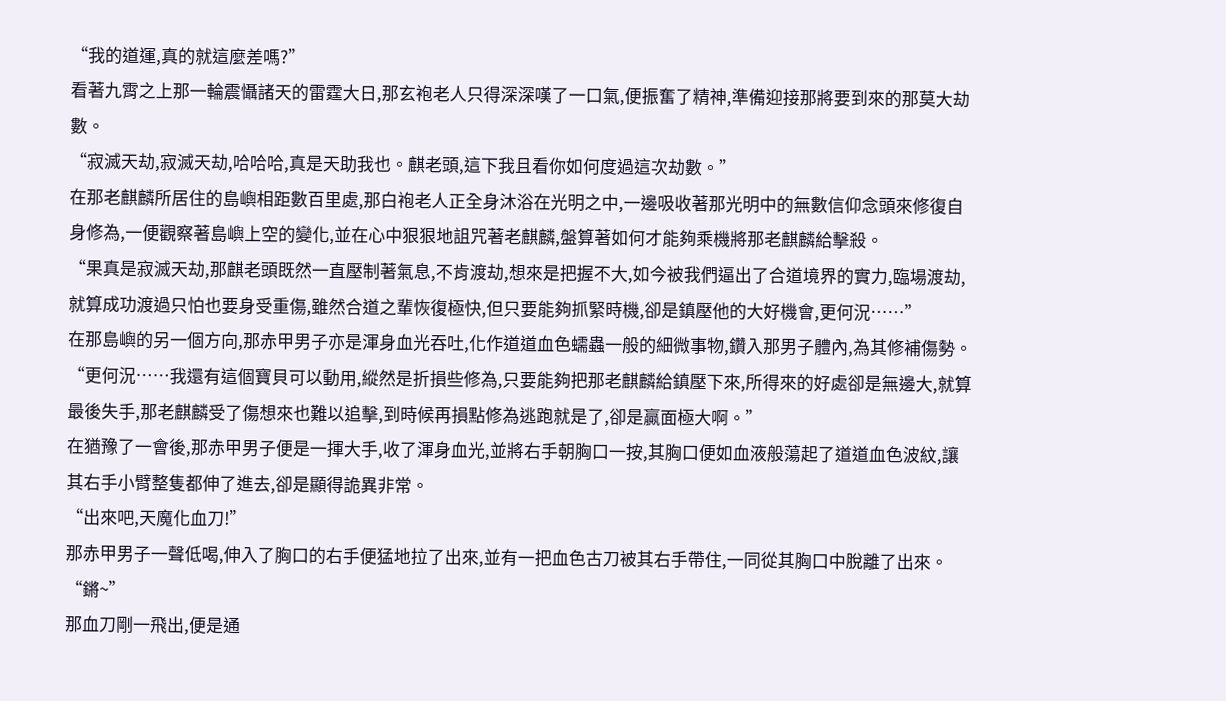“我的道運,真的就這麼差嗎?”
看著九霄之上那一輪震懾諸天的雷霆大日,那玄袍老人只得深深嘆了一口氣,便振奮了精神,準備迎接那將要到來的那莫大劫數。
“寂滅天劫,寂滅天劫,哈哈哈,真是天助我也。麒老頭,這下我且看你如何度過這次劫數。”
在那老麒麟所居住的島嶼相距數百里處,那白袍老人正全身沐浴在光明之中,一邊吸收著那光明中的無數信仰念頭來修復自身修為,一便觀察著島嶼上空的變化,並在心中狠狠地詛咒著老麒麟,盤算著如何才能夠乘機將那老麒麟給擊殺。
“果真是寂滅天劫,那麒老頭既然一直壓制著氣息,不肯渡劫,想來是把握不大,如今被我們逼出了合道境界的實力,臨場渡劫,就算成功渡過只怕也要身受重傷,雖然合道之輩恢復極快,但只要能夠抓緊時機,卻是鎮壓他的大好機會,更何況……”
在那島嶼的另一個方向,那赤甲男子亦是渾身血光吞吐,化作道道血色蠕蟲一般的細微事物,鑽入那男子體內,為其修補傷勢。
“更何況……我還有這個寶貝可以動用,縱然是折損些修為,只要能夠把那老麒麟給鎮壓下來,所得來的好處卻是無邊大,就算最後失手,那老麒麟受了傷想來也難以追擊,到時候再損點修為逃跑就是了,卻是贏面極大啊。”
在猶豫了一會後,那赤甲男子便是一揮大手,收了渾身血光,並將右手朝胸口一按,其胸口便如血液般蕩起了道道血色波紋,讓其右手小臂整隻都伸了進去,卻是顯得詭異非常。
“出來吧,天魔化血刀!”
那赤甲男子一聲低喝,伸入了胸口的右手便猛地拉了出來,並有一把血色古刀被其右手帶住,一同從其胸口中脫離了出來。
“鏘~”
那血刀剛一飛出,便是通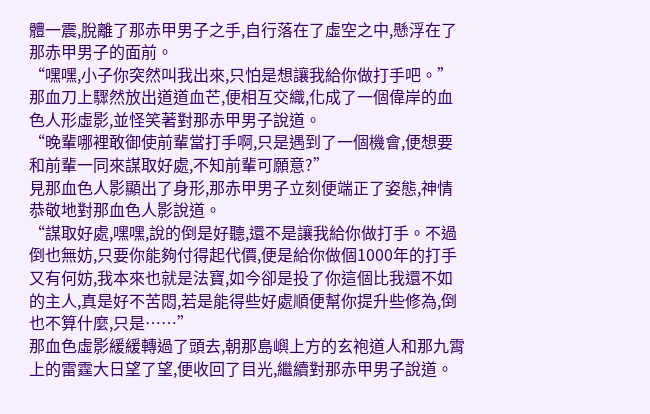體一震,脫離了那赤甲男子之手,自行落在了虛空之中,懸浮在了那赤甲男子的面前。
“嘿嘿,小子你突然叫我出來,只怕是想讓我給你做打手吧。”
那血刀上驟然放出道道血芒,便相互交織,化成了一個偉岸的血色人形虛影,並怪笑著對那赤甲男子說道。
“晚輩哪裡敢御使前輩當打手啊,只是遇到了一個機會,便想要和前輩一同來謀取好處,不知前輩可願意?”
見那血色人影顯出了身形,那赤甲男子立刻便端正了姿態,神情恭敬地對那血色人影說道。
“謀取好處,嘿嘿,說的倒是好聽,還不是讓我給你做打手。不過倒也無妨,只要你能夠付得起代價,便是給你做個1000年的打手又有何妨,我本來也就是法寶,如今卻是投了你這個比我還不如的主人,真是好不苦悶,若是能得些好處順便幫你提升些修為,倒也不算什麼,只是……”
那血色虛影緩緩轉過了頭去,朝那島嶼上方的玄袍道人和那九霄上的雷霆大日望了望,便收回了目光,繼續對那赤甲男子說道。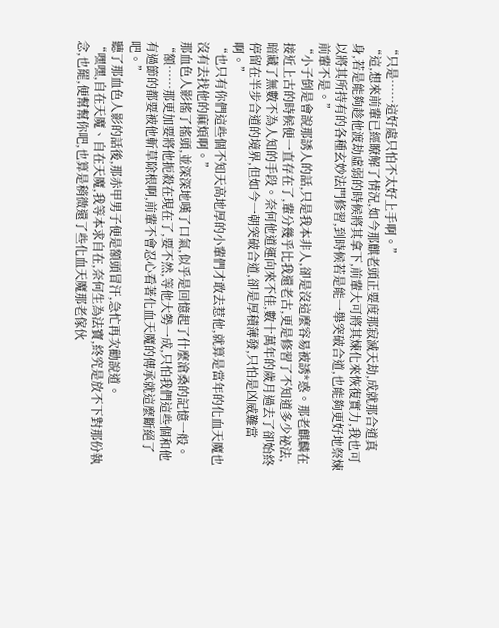“只是……這好處只怕不太好上手啊。”
“這,想來前輩已經瞭解了情況,如今那麒老頭正要度那寂滅天劫,成就那合道真
身,若是能夠趁他渡劫虛弱的時候將其拿下,前輩大可將其煉化來恢復實力,我也可以將其所持有的各種玄妙法門修習,到時候若是能一舉突破合道,也能夠更好地祭煉前輩不是。”
“小子倒是會說那誘人的話,只是我本非人,卻是沒這麼容易被誘*惑。那老麒麟在接近上古的時候便一直存在了,輩分幾乎比我還老古,更是修習了不知道多少祕法,暗藏了無數不為人知的手段。奈何他道運向來不佳,數十萬年的歲月過去了卻始終停留在半步合道的境界,但如今一朝突破合道,卻是厚積薄發,只怕是凶威難當啊。”
“也只有你們這些個不知天高地厚的小輩們才敢去惹他,就算是當年的化血天魔也沒有去找他的麻煩啊。”
那血色人影搖了搖頭,並深深地嘆了口氣,似乎是回憶起了什麼滄桑的記憶一般。
“額……那更加要將他扼殺在現在了,要不然,等他大勢一成,只怕我們這些個和他有過節的都要被他斬草除根啊,前輩不會忍心看著化血天魔的傳承就這麼斷絕了吧。”
聽了那血色人影的話後,那赤甲男子便是額頭冒汗,急忙再次勸說道。
“嘿嘿,自在天魔、自在天魔,我等本求自在,奈何生為法寶,終究是放不下對那份執念,也罷,便幫幫你吧,也算是稍微還了些化血天魔那老傢伙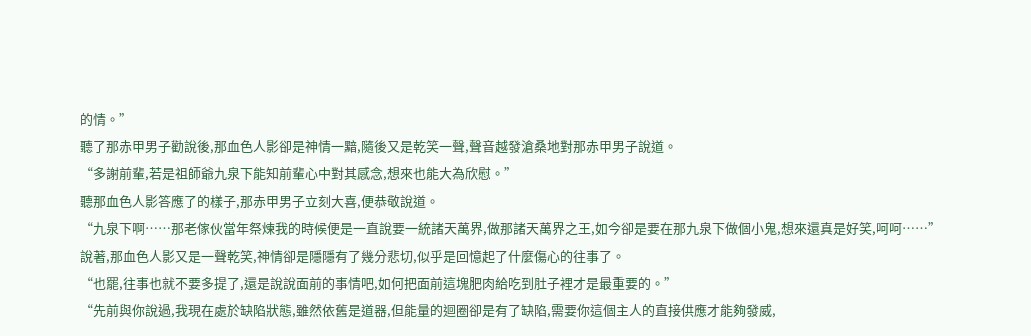的情。”
聽了那赤甲男子勸說後,那血色人影卻是神情一黯,隨後又是乾笑一聲,聲音越發滄桑地對那赤甲男子說道。
“多謝前輩,若是祖師爺九泉下能知前輩心中對其感念,想來也能大為欣慰。”
聽那血色人影答應了的樣子,那赤甲男子立刻大喜,便恭敬說道。
“九泉下啊……那老傢伙當年祭煉我的時候便是一直說要一統諸天萬界,做那諸天萬界之王,如今卻是要在那九泉下做個小鬼,想來還真是好笑,呵呵……”
說著,那血色人影又是一聲乾笑,神情卻是隱隱有了幾分悲切,似乎是回憶起了什麼傷心的往事了。
“也罷,往事也就不要多提了,還是說說面前的事情吧,如何把面前這塊肥肉給吃到肚子裡才是最重要的。”
“先前與你說過,我現在處於缺陷狀態,雖然依舊是道器,但能量的迴圈卻是有了缺陷,需要你這個主人的直接供應才能夠發威,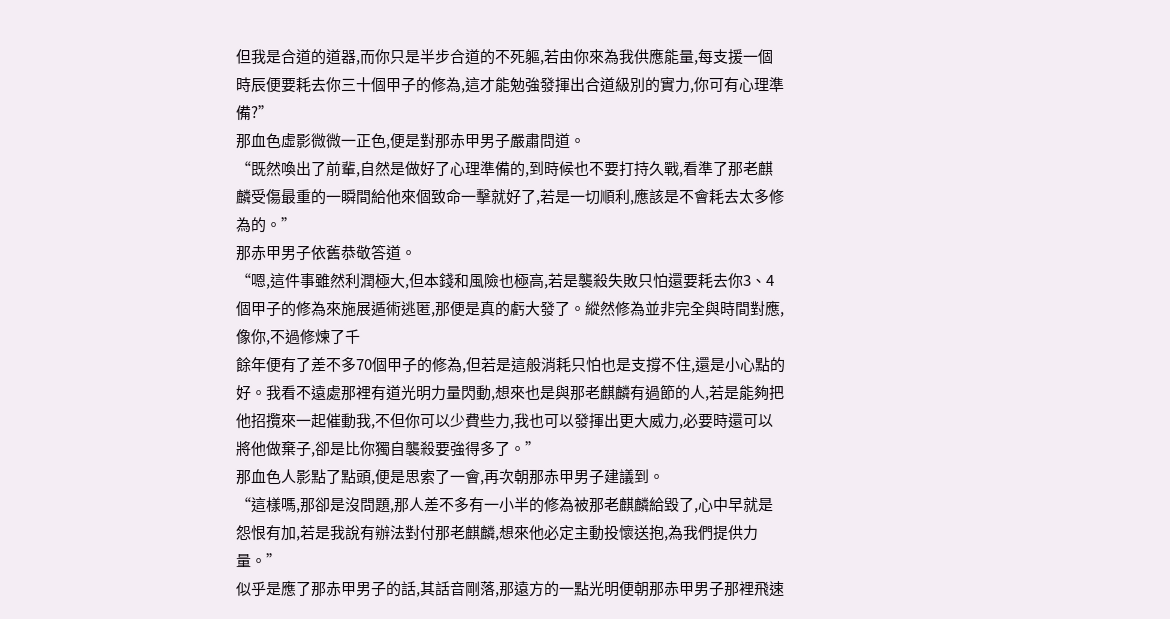但我是合道的道器,而你只是半步合道的不死軀,若由你來為我供應能量,每支援一個時辰便要耗去你三十個甲子的修為,這才能勉強發揮出合道級別的實力,你可有心理準備?”
那血色虛影微微一正色,便是對那赤甲男子嚴肅問道。
“既然喚出了前輩,自然是做好了心理準備的,到時候也不要打持久戰,看準了那老麒麟受傷最重的一瞬間給他來個致命一擊就好了,若是一切順利,應該是不會耗去太多修為的。”
那赤甲男子依舊恭敬答道。
“嗯,這件事雖然利潤極大,但本錢和風險也極高,若是襲殺失敗只怕還要耗去你3、4個甲子的修為來施展遁術逃匿,那便是真的虧大發了。縱然修為並非完全與時間對應,像你,不過修煉了千
餘年便有了差不多70個甲子的修為,但若是這般消耗只怕也是支撐不住,還是小心點的好。我看不遠處那裡有道光明力量閃動,想來也是與那老麒麟有過節的人,若是能夠把他招攬來一起催動我,不但你可以少費些力,我也可以發揮出更大威力,必要時還可以將他做棄子,卻是比你獨自襲殺要強得多了。”
那血色人影點了點頭,便是思索了一會,再次朝那赤甲男子建議到。
“這樣嗎,那卻是沒問題,那人差不多有一小半的修為被那老麒麟給毀了,心中早就是怨恨有加,若是我說有辦法對付那老麒麟,想來他必定主動投懷送抱,為我們提供力量。”
似乎是應了那赤甲男子的話,其話音剛落,那遠方的一點光明便朝那赤甲男子那裡飛速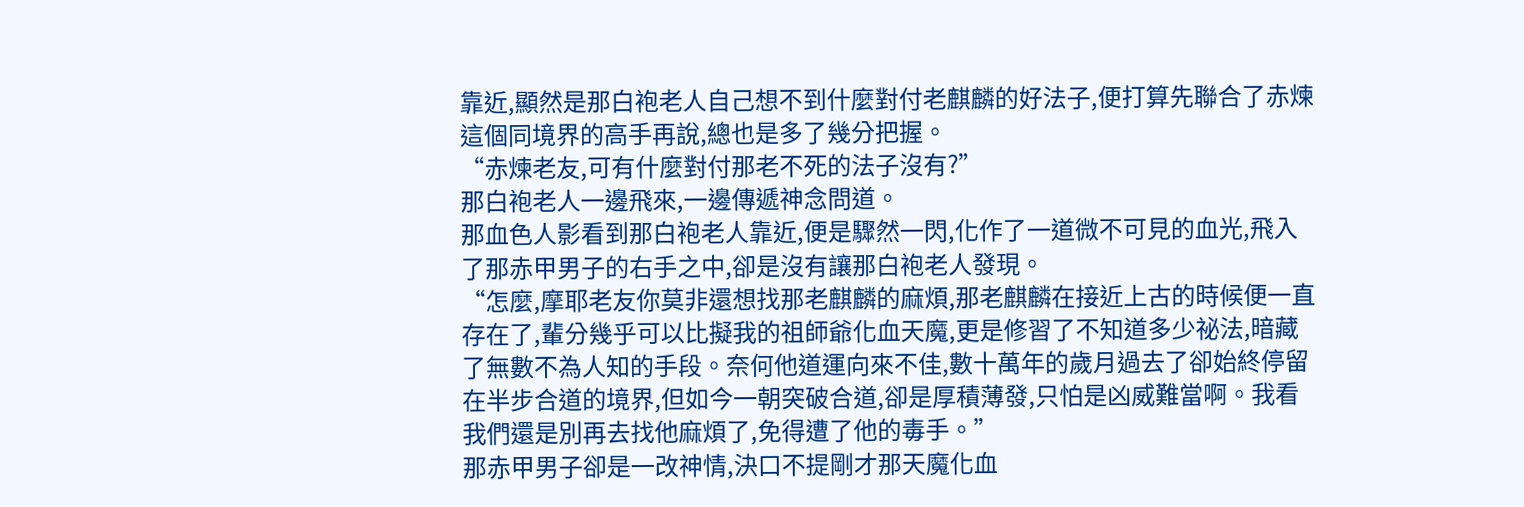靠近,顯然是那白袍老人自己想不到什麼對付老麒麟的好法子,便打算先聯合了赤煉這個同境界的高手再說,總也是多了幾分把握。
“赤煉老友,可有什麼對付那老不死的法子沒有?”
那白袍老人一邊飛來,一邊傳遞神念問道。
那血色人影看到那白袍老人靠近,便是驟然一閃,化作了一道微不可見的血光,飛入了那赤甲男子的右手之中,卻是沒有讓那白袍老人發現。
“怎麼,摩耶老友你莫非還想找那老麒麟的麻煩,那老麒麟在接近上古的時候便一直存在了,輩分幾乎可以比擬我的祖師爺化血天魔,更是修習了不知道多少祕法,暗藏了無數不為人知的手段。奈何他道運向來不佳,數十萬年的歲月過去了卻始終停留在半步合道的境界,但如今一朝突破合道,卻是厚積薄發,只怕是凶威難當啊。我看我們還是別再去找他麻煩了,免得遭了他的毒手。”
那赤甲男子卻是一改神情,決口不提剛才那天魔化血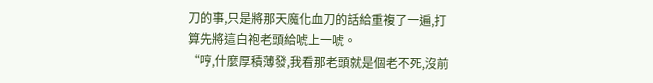刀的事,只是將那天魔化血刀的話給重複了一遍,打算先將這白袍老頭給唬上一唬。
“哼,什麼厚積薄發,我看那老頭就是個老不死,沒前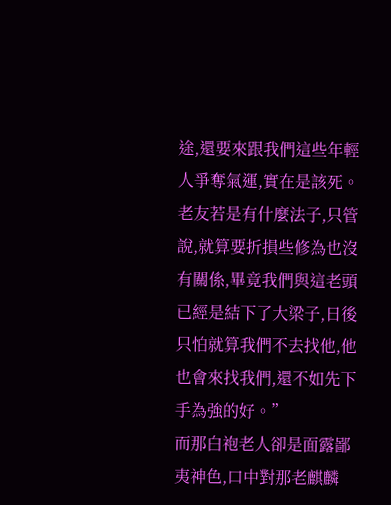途,還要來跟我們這些年輕人爭奪氣運,實在是該死。老友若是有什麼法子,只管說,就算要折損些修為也沒有關係,畢竟我們與這老頭已經是結下了大梁子,日後只怕就算我們不去找他,他也會來找我們,還不如先下手為強的好。”
而那白袍老人卻是面露鄙夷神色,口中對那老麒麟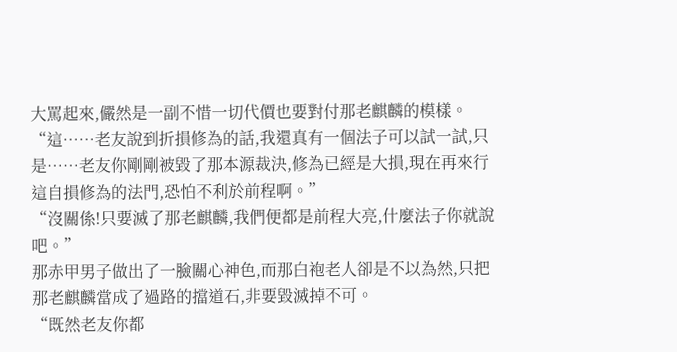大罵起來,儼然是一副不惜一切代價也要對付那老麒麟的模樣。
“這……老友說到折損修為的話,我還真有一個法子可以試一試,只是……老友你剛剛被毀了那本源裁決,修為已經是大損,現在再來行這自損修為的法門,恐怕不利於前程啊。”
“沒關係!只要滅了那老麒麟,我們便都是前程大亮,什麼法子你就說吧。”
那赤甲男子做出了一臉關心神色,而那白袍老人卻是不以為然,只把那老麒麟當成了過路的擋道石,非要毀滅掉不可。
“既然老友你都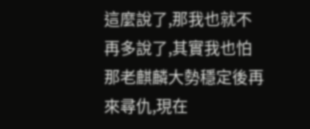這麼說了,那我也就不再多說了,其實我也怕那老麒麟大勢穩定後再來尋仇,現在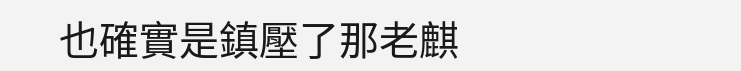也確實是鎮壓了那老麒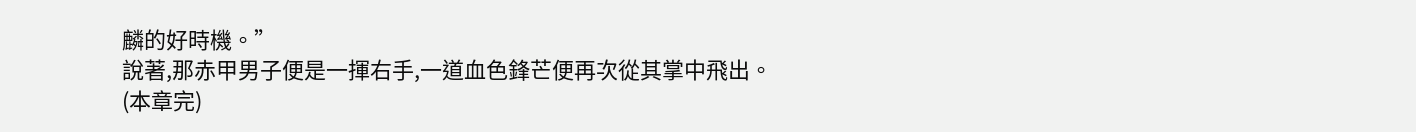麟的好時機。”
說著,那赤甲男子便是一揮右手,一道血色鋒芒便再次從其掌中飛出。
(本章完)